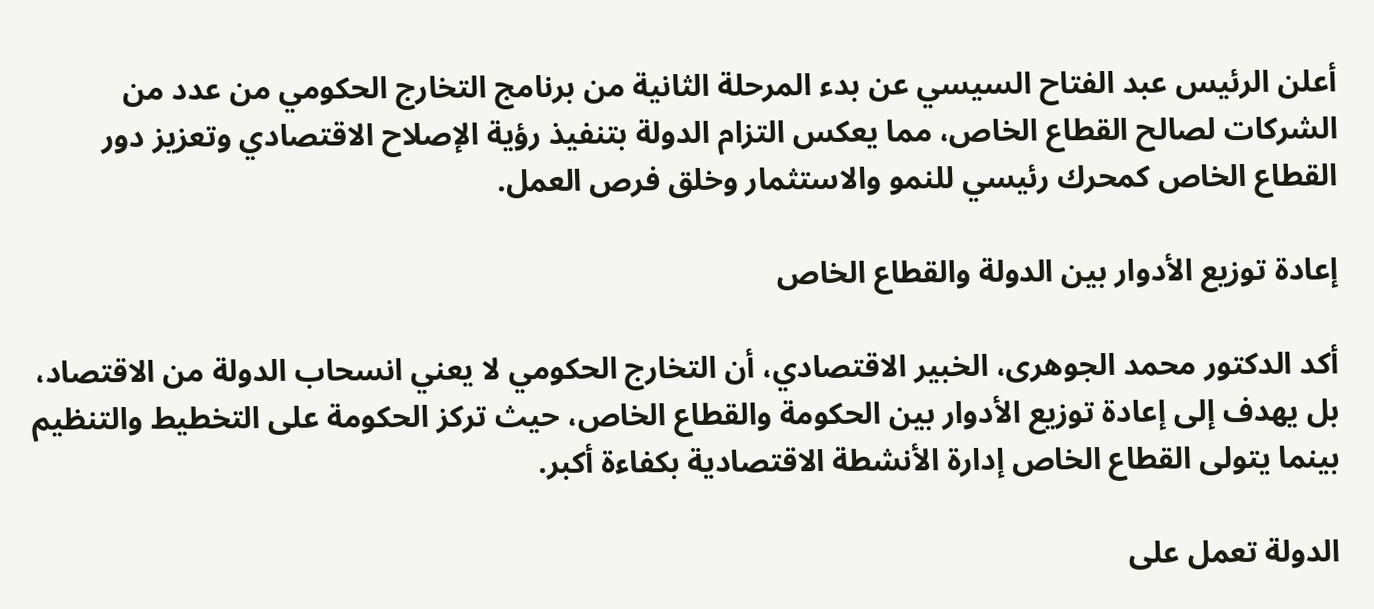أعلن الرئيس عبد الفتاح السيسي عن بدء المرحلة الثانية من برنامج التخارج الحكومي من عدد من الشركات لصالح القطاع الخاص، مما يعكس التزام الدولة بتنفيذ رؤية الإصلاح الاقتصادي وتعزيز دور القطاع الخاص كمحرك رئيسي للنمو والاستثمار وخلق فرص العمل.

إعادة توزيع الأدوار بين الدولة والقطاع الخاص

أكد الدكتور محمد الجوهرى، الخبير الاقتصادي، أن التخارج الحكومي لا يعني انسحاب الدولة من الاقتصاد، بل يهدف إلى إعادة توزيع الأدوار بين الحكومة والقطاع الخاص، حيث تركز الحكومة على التخطيط والتنظيم بينما يتولى القطاع الخاص إدارة الأنشطة الاقتصادية بكفاءة أكبر.

الدولة تعمل على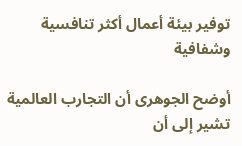توفير بيئة أعمال أكثر تنافسية وشفافية

أوضح الجوهرى أن التجارب العالمية تشير إلى أن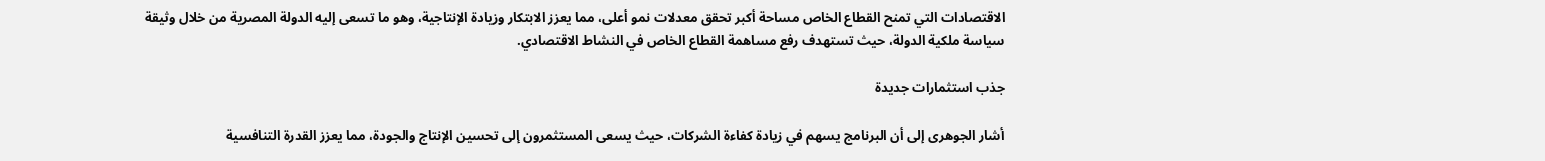الاقتصادات التي تمنح القطاع الخاص مساحة أكبر تحقق معدلات نمو أعلى، مما يعزز الابتكار وزيادة الإنتاجية، وهو ما تسعى إليه الدولة المصرية من خلال وثيقة سياسة ملكية الدولة، حيث تستهدف رفع مساهمة القطاع الخاص في النشاط الاقتصادي.

جذب استثمارات جديدة

أشار الجوهرى إلى أن البرنامج يسهم في زيادة كفاءة الشركات، حيث يسعى المستثمرون إلى تحسين الإنتاج والجودة، مما يعزز القدرة التنافسية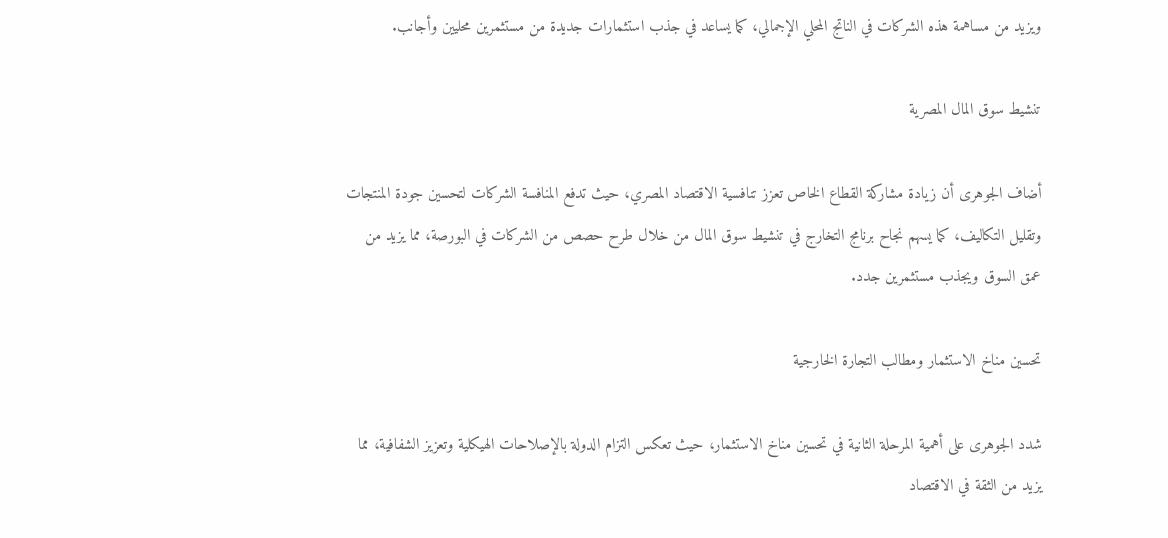ويزيد من مساهمة هذه الشركات في الناتج المحلي الإجمالي، كما يساعد في جذب استثمارات جديدة من مستثمرين محليين وأجانب.

تنشيط سوق المال المصرية

أضاف الجوهرى أن زيادة مشاركة القطاع الخاص تعزز تنافسية الاقتصاد المصري، حيث تدفع المنافسة الشركات لتحسين جودة المنتجات وتقليل التكاليف، كما يسهم نجاح برنامج التخارج في تنشيط سوق المال من خلال طرح حصص من الشركات في البورصة، مما يزيد من عمق السوق ويجذب مستثمرين جدد.

تحسين مناخ الاستثمار ومطالب التجارة الخارجية

شدد الجوهرى على أهمية المرحلة الثانية في تحسين مناخ الاستثمار، حيث تعكس التزام الدولة بالإصلاحات الهيكلية وتعزيز الشفافية، مما يزيد من الثقة في الاقتصاد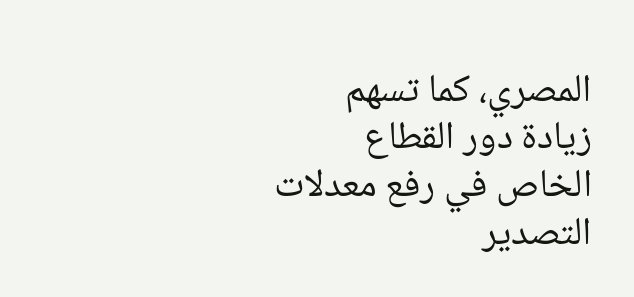المصري، كما تسهم زيادة دور القطاع الخاص في رفع معدلات التصدير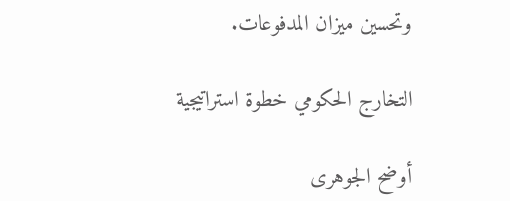وتحسين ميزان المدفوعات.

التخارج الحكومي خطوة استراتيجية

أوضح الجوهرى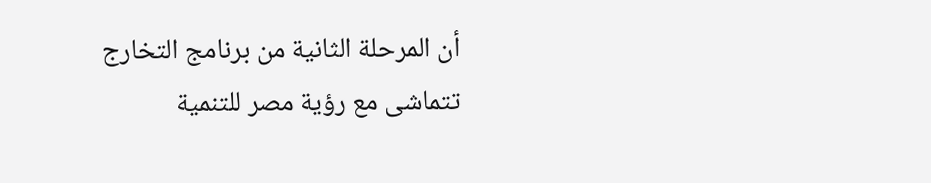أن المرحلة الثانية من برنامج التخارج تتماشى مع رؤية مصر للتنمية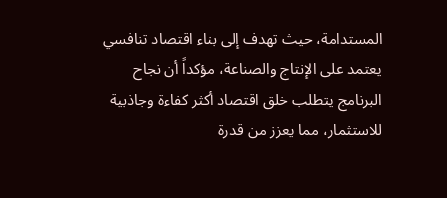المستدامة، حيث تهدف إلى بناء اقتصاد تنافسي يعتمد على الإنتاج والصناعة، مؤكداً أن نجاح البرنامج يتطلب خلق اقتصاد أكثر كفاءة وجاذبية للاستثمار، مما يعزز من قدرة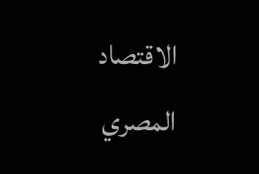الاقتصاد المصري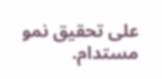على تحقيق نمو مستدام.